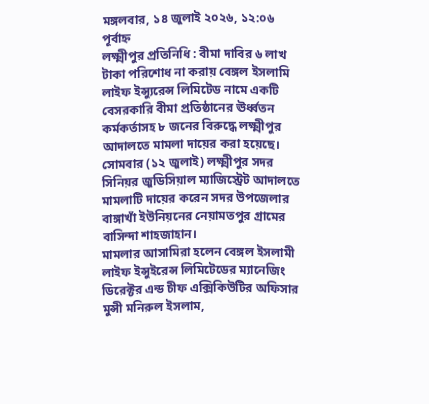মঙ্গলবার, ১৪ জুলাই ২০২৬, ১২:০৬ পূর্বাহ্ন
লক্ষ্মীপুর প্রতিনিধি : বীমা দাবির ৬ লাখ টাকা পরিশোধ না করায় বেঙ্গল ইসলামি লাইফ ইন্স্যুরেন্স লিমিটেড নামে একটি বেসরকারি বীমা প্রতিষ্ঠানের ঊর্ধ্বতন কর্মকর্তাসহ ৮ জনের বিরুদ্ধে লক্ষ্মীপুর আদালতে মামলা দায়ের করা হয়েছে।
সোমবার (১২ জুলাই) লক্ষ্মীপুর সদর সিনিয়র জুডিসিয়াল ম্যাজিস্ট্রেট আদালতে মামলাটি দায়ের করেন সদর উপজেলার বাঙ্গাখাঁ ইউনিয়নের নেয়ামতপুর গ্রামের বাসিন্দা শাহজাহান।
মামলার আসামিরা হলেন বেঙ্গল ইসলামী লাইফ ইন্সুইরেন্স লিমিটেডের ম্যানেজিং ডিরেক্টর এন্ড চীফ এক্সিকিউটির অফিসার মুন্সী মনিরুল ইসলাম,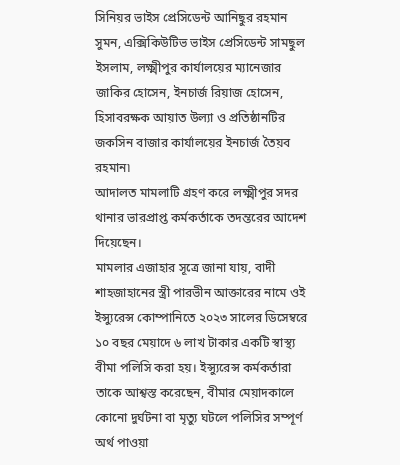সিনিয়র ভাইস প্রেসিডেন্ট আনিছুর রহমান সুমন, এক্সিকিউটিভ ভাইস প্রেসিডেন্ট সামছুল ইসলাম, লক্ষ্মীপুর কার্যালয়ের ম্যানেজার জাকির হোসেন, ইনচার্জ রিয়াজ হোসেন, হিসাবরক্ষক আয়াত উল্যা ও প্রতিষ্ঠানটির জকসিন বাজার কার্যালয়ের ইনচার্জ তৈয়ব রহমান৷
আদালত মামলাটি গ্রহণ করে লক্ষ্মীপুর সদর থানার ভারপ্রাপ্ত কর্মকর্তাকে তদন্তরের আদেশ দিয়েছেন।
মামলার এজাহার সূত্রে জানা যায়, বাদী শাহজাহানের স্ত্রী পারভীন আক্তারের নামে ওই ইন্স্যুরেন্স কোম্পানিতে ২০২৩ সালের ডিসেম্বরে ১০ বছর মেয়াদে ৬ লাখ টাকার একটি স্বাস্থ্য বীমা পলিসি করা হয়। ইন্স্যুরেন্স কর্মকর্তারা তাকে আশ্বস্ত করেছেন, বীমার মেয়াদকালে কোনো দুর্ঘটনা বা মৃত্যু ঘটলে পলিসির সম্পূর্ণ অর্থ পাওয়া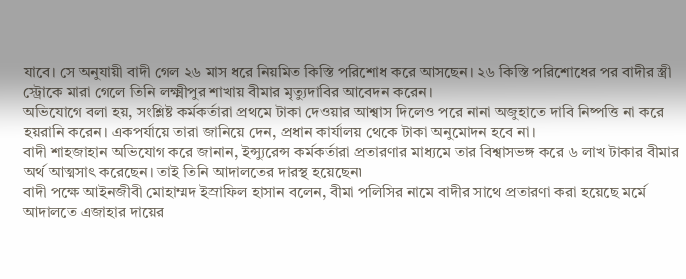যাবে। সে অনুযায়ী বাদী গেল ২৬ মাস ধরে নিয়মিত কিস্তি পরিশোধ করে আসছেন। ২৬ কিস্তি পরিশোধের পর বাদীর স্ত্রী স্ট্রোকে মারা গেলে তিনি লক্ষ্মীপুর শাখায় বীমার মৃত্যুদাবির আবেদন করেন।
অভিযোগে বলা হয়, সংশ্লিষ্ট কর্মকর্তারা প্রথমে টাকা দেওয়ার আশ্বাস দিলেও পরে নানা অজুহাতে দাবি নিষ্পত্তি না করে হয়রানি করেন। একপর্যায়ে তারা জানিয়ে দেন, প্রধান কার্যালয় থেকে টাকা অনুমোদন হবে না।
বাদী শাহজাহান অভিযোগ করে জানান, ইন্স্যুরেন্স কর্মকর্তারা প্রতারণার মাধ্যমে তার বিশ্বাসভঙ্গ করে ৬ লাখ টাকার বীমার অর্থ আত্মসাৎ করেছেন। তাই তিনি আদালতের দারস্থ হয়েছেন৷
বাদী পক্ষে আইনজীবী মোহাম্মদ ইস্রাফিল হাসান বলেন, বীমা পলিসির নামে বাদীর সাথে প্রতারণা করা হয়েছে মর্মে আদালতে এজাহার দায়ের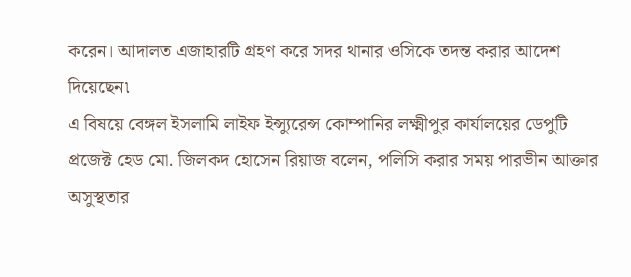করেন। আদালত এজাহারটি গ্রহণ করে সদর থানার ওসিকে তদন্ত করার আদেশ দিয়েছেন৷
এ বিষয়ে বেঙ্গল ইসলামি লাইফ ইন্স্যুরেন্স কোম্পানির লক্ষ্মীপুর কার্যালয়ের ডেপুটি প্রজেক্ট হেড মো. জিলকদ হোসেন রিয়াজ বলেন, পলিসি করার সময় পারভীন আক্তার অসুস্থতার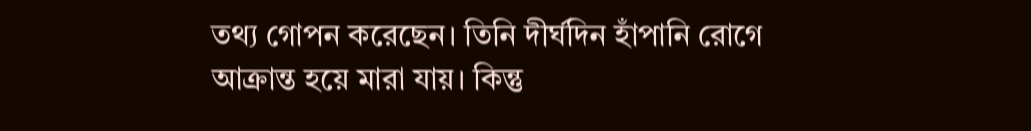তথ্য গোপন করেছেন। তিনি দীর্ঘদিন হাঁপানি রোগে আক্রান্ত হয়ে মারা যায়। কিন্তু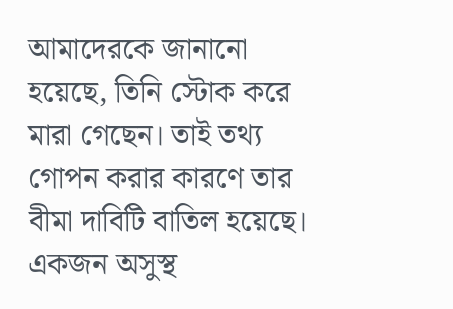আমাদেরকে জানানো হয়েছে, তিনি স্টোক করে মারা গেছেন। তাই তথ্য গোপন করার কারণে তার বীমা দাবিটি বাতিল হয়েছে। একজন অসুস্থ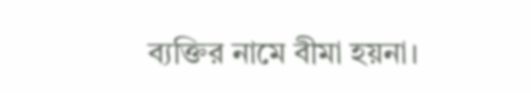ব্যক্তির নামে বীমা হয়না।